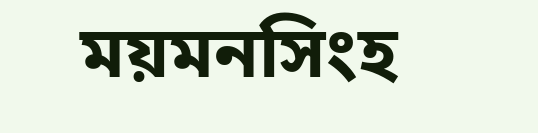ময়মনসিংহ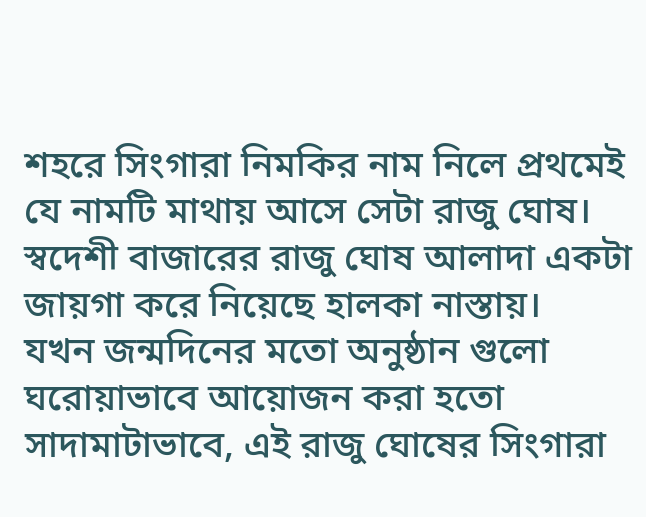শহরে সিংগারা নিমকির নাম নিলে প্রথমেই যে নামটি মাথায় আসে সেটা রাজু ঘোষ। স্বদেশী বাজারের রাজু ঘোষ আলাদা একটা জায়গা করে নিয়েছে হালকা নাস্তায়।
যখন জন্মদিনের মতো অনুষ্ঠান গুলো ঘরোয়াভাবে আয়োজন করা হতো সাদামাটাভাবে, এই রাজু ঘোষের সিংগারা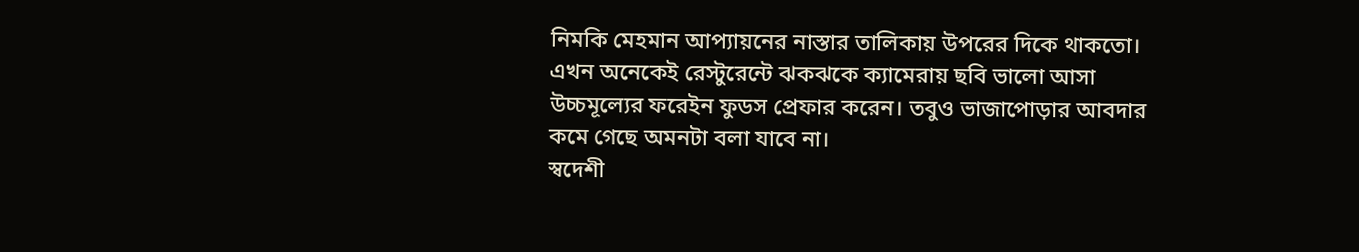নিমকি মেহমান আপ্যায়নের নাস্তার তালিকায় উপরের দিকে থাকতো। এখন অনেকেই রেস্টুরেন্টে ঝকঝকে ক্যামেরায় ছবি ভালো আসা উচ্চমূল্যের ফরেইন ফুডস প্রেফার করেন। তবুও ভাজাপোড়ার আবদার কমে গেছে অমনটা বলা যাবে না।
স্বদেশী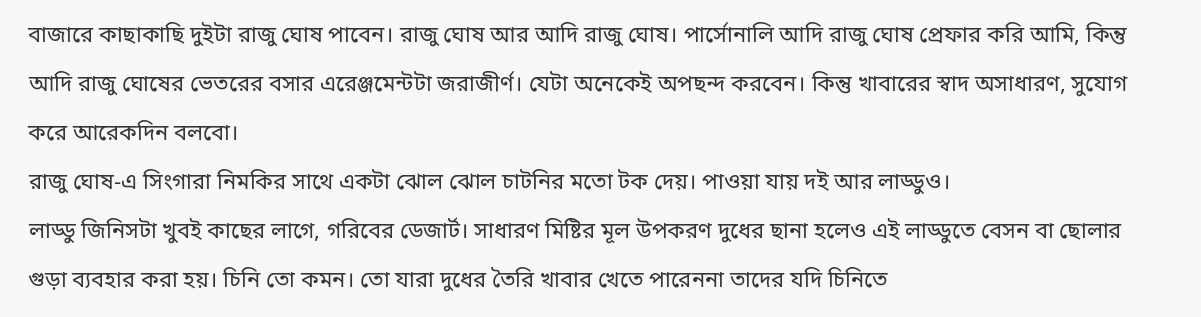বাজারে কাছাকাছি দুইটা রাজু ঘোষ পাবেন। রাজু ঘোষ আর আদি রাজু ঘোষ। পার্সোনালি আদি রাজু ঘোষ প্রেফার করি আমি, কিন্তু আদি রাজু ঘোষের ভেতরের বসার এরেঞ্জমেন্টটা জরাজীর্ণ। যেটা অনেকেই অপছন্দ করবেন। কিন্তু খাবারের স্বাদ অসাধারণ, সুযোগ করে আরেকদিন বলবো।
রাজু ঘোষ-এ সিংগারা নিমকির সাথে একটা ঝোল ঝোল চাটনির মতো টক দেয়। পাওয়া যায় দই আর লাড্ডুও।
লাড্ডু জিনিসটা খুবই কাছের লাগে, গরিবের ডেজার্ট। সাধারণ মিষ্টির মূল উপকরণ দুধের ছানা হলেও এই লাড্ডুতে বেসন বা ছোলার গুড়া ব্যবহার করা হয়। চিনি তো কমন। তো যারা দুধের তৈরি খাবার খেতে পারেননা তাদের যদি চিনিতে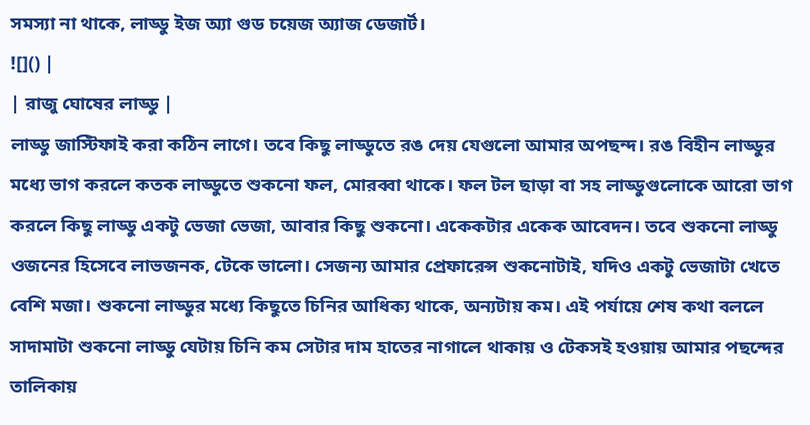সমস্যা না থাকে, লাড্ডু ইজ অ্যা গুড চয়েজ অ্যাজ ডেজার্ট।
![]() |
| রাজু ঘোষের লাড্ডু |
লাড্ডু জাস্টিফাই করা কঠিন লাগে। তবে কিছু লাড্ডুতে রঙ দেয় যেগুলো আমার অপছন্দ। রঙ বিহীন লাড্ডুর মধ্যে ভাগ করলে কতক লাড্ডুতে শুকনো ফল, মোরব্বা থাকে। ফল টল ছাড়া বা সহ লাড্ডুগুলোকে আরো ভাগ করলে কিছু লাড্ডু একটু ভেজা ভেজা, আবার কিছু শুকনো। একেকটার একেক আবেদন। তবে শুকনো লাড্ডু ওজনের হিসেবে লাভজনক, টেকে ভালো। সেজন্য আমার প্রেফারেন্স শুকনোটাই, যদিও একটু ভেজাটা খেতে বেশি মজা। শুকনো লাড্ডুর মধ্যে কিছুতে চিনির আধিক্য থাকে, অন্যটায় কম। এই পর্যায়ে শেষ কথা বললে সাদামাটা শুকনো লাড্ডু যেটায় চিনি কম সেটার দাম হাতের নাগালে থাকায় ও টেকসই হওয়ায় আমার পছন্দের তালিকায়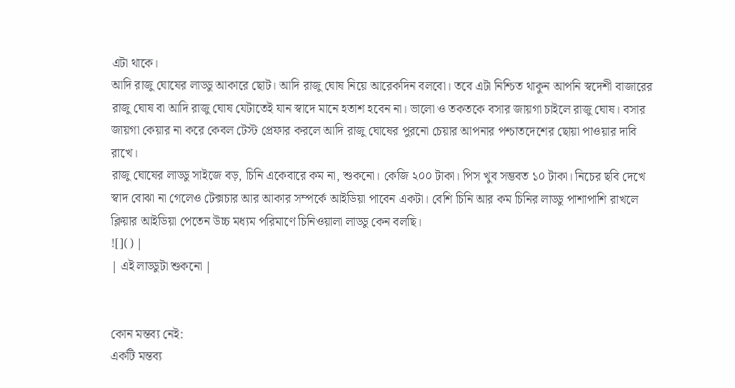এটা থাকে।
আদি রাজু ঘোষের লাড্ডু আকারে ছোট। আদি রাজু ঘোষ নিয়ে আরেকদিন বলবো। তবে এটা নিশ্চিত থাকুন আপনি স্বদেশী বাজারের রাজু ঘোষ বা আদি রাজু ঘোষ যেটাতেই যান স্বাদে মানে হতাশ হবেন না। ভালো ও তকতকে বসার জায়গা চাইলে রাজু ঘোষ। বসার জায়গা কেয়ার না করে কেবল টেস্ট প্রেফার করলে আদি রাজু ঘোষের পুরনো চেয়ার আপনার পশ্চাতদেশের ছোয়া পাওয়ার দাবি রাখে।
রাজু ঘোষের লাড্ডু সাইজে বড়, চিনি একেবারে কম না, শুকনো। কেজি ২০০ টাকা। পিস খুব সম্ভবত ১০ টাকা। নিচের ছবি দেখে স্বাদ বোঝা না গেলেও টেক্সচার আর আকার সম্পর্কে আইডিয়া পাবেন একটা। বেশি চিনি আর কম চিনির লাড্ডু পাশাপাশি রাখলে ক্লিয়ার আইডিয়া পেতেন উচ্চ মধ্যম পরিমাণে চিনিওয়ালা লাড্ডু কেন বলছি।
![]() |
| এই লাড্ডুটা শুকনো |


কোন মন্তব্য নেই:
একটি মন্তব্য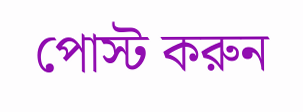পোস্ট করুন